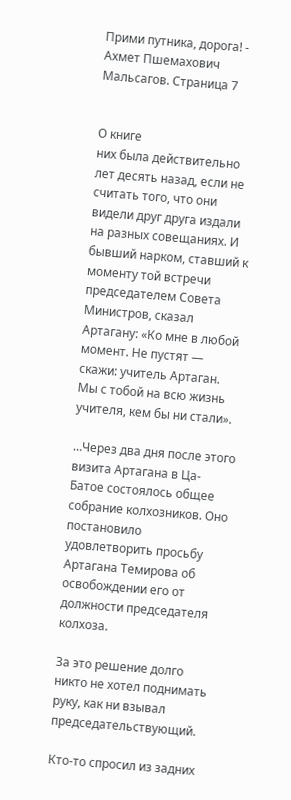Прими путника, дорога! - Ахмет Пшемахович Мальсагов. Страница 7


О книге
них была действительно лет десять назад, если не считать того, что они видели друг друга издали на разных совещаниях. И бывший нарком, ставший к моменту той встречи председателем Совета Министров, сказал Артагану: «Ко мне в любой момент. Не пустят — скажи: учитель Артаган. Мы с тобой на всю жизнь учителя, кем бы ни стали».

…Через два дня после этого визита Артагана в Ца-Батое состоялось общее собрание колхозников. Оно постановило удовлетворить просьбу Артагана Темирова об освобождении его от должности председателя колхоза.

За это решение долго никто не хотел поднимать руку, как ни взывал председательствующий.

Кто-то спросил из задних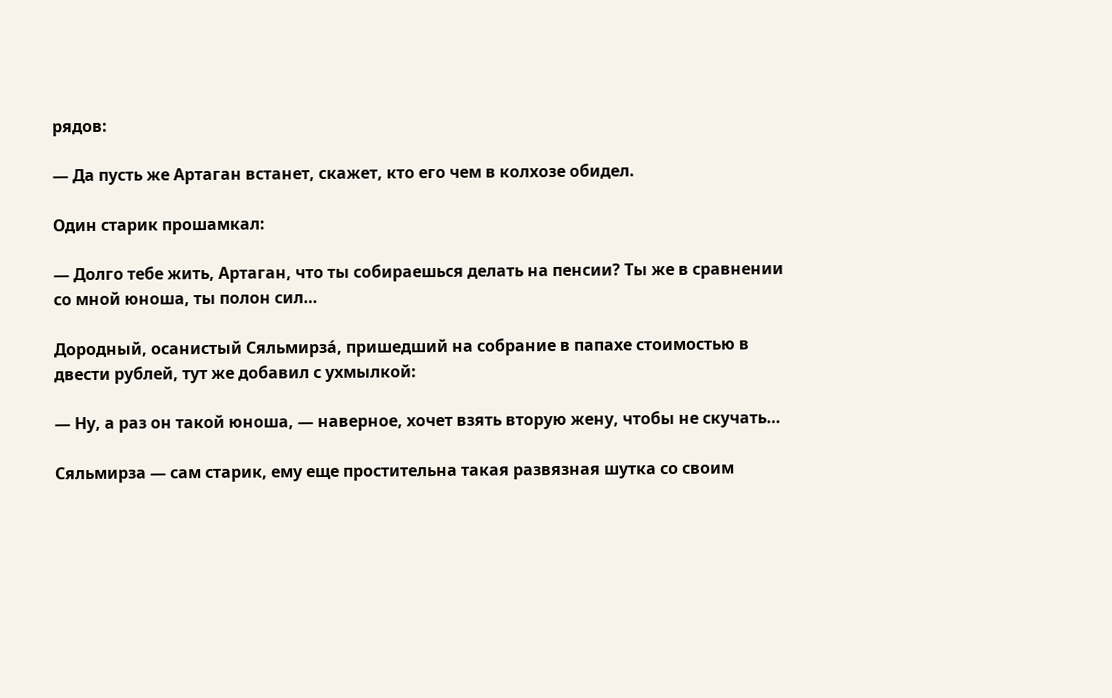рядов:

— Да пусть же Артаган встанет, скажет, кто его чем в колхозе обидел.

Один старик прошамкал:

— Долго тебе жить, Артаган, что ты собираешься делать на пенсии? Ты же в сравнении со мной юноша, ты полон сил…

Дородный, осанистый Сяльмирза́, пришедший на собрание в папахе стоимостью в двести рублей, тут же добавил с ухмылкой:

— Ну, а раз он такой юноша, — наверное, хочет взять вторую жену, чтобы не скучать…

Сяльмирза — сам старик, ему еще простительна такая развязная шутка со своим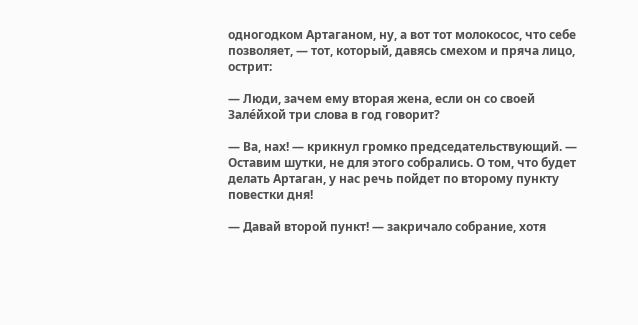одногодком Артаганом, ну, а вот тот молокосос, что себе позволяет, — тот, который, давясь смехом и пряча лицо, острит:

— Люди, зачем ему вторая жена, если он со своей Зале́йхой три слова в год говорит?

— Ва, нах! — крикнул громко председательствующий. — Оставим шутки, не для этого собрались. О том, что будет делать Артаган, у нас речь пойдет по второму пункту повестки дня!

— Давай второй пункт! — закричало собрание, хотя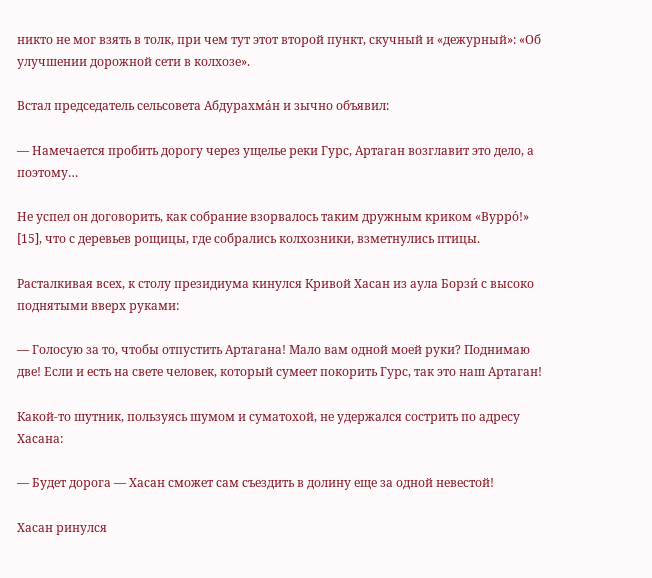никто не мог взять в толк, при чем тут этот второй пункт, скучный и «дежурный»: «Об улучшении дорожной сети в колхозе».

Встал председатель сельсовета Абдурахма́н и зычно объявил:

— Намечается пробить дорогу через ущелье реки Гурс, Артаган возглавит это дело, а поэтому…

Не успел он договорить, как собрание взорвалось таким дружным криком «Вурро́!» [15], что с деревьев рощицы, где собрались колхозники, взметнулись птицы.

Расталкивая всех, к столу президиума кинулся Кривой Хасан из аула Борзи́ с высоко поднятыми вверх руками:

— Голосую за то, чтобы отпустить Артагана! Мало вам одной моей руки? Поднимаю две! Если и есть на свете человек, который сумеет покорить Гурс, так это наш Артаган!

Какой-то шутник, пользуясь шумом и суматохой, не удержался сострить по адресу Хасана:

— Будет дорога — Хасан сможет сам съездить в долину еще за одной невестой!

Хасан ринулся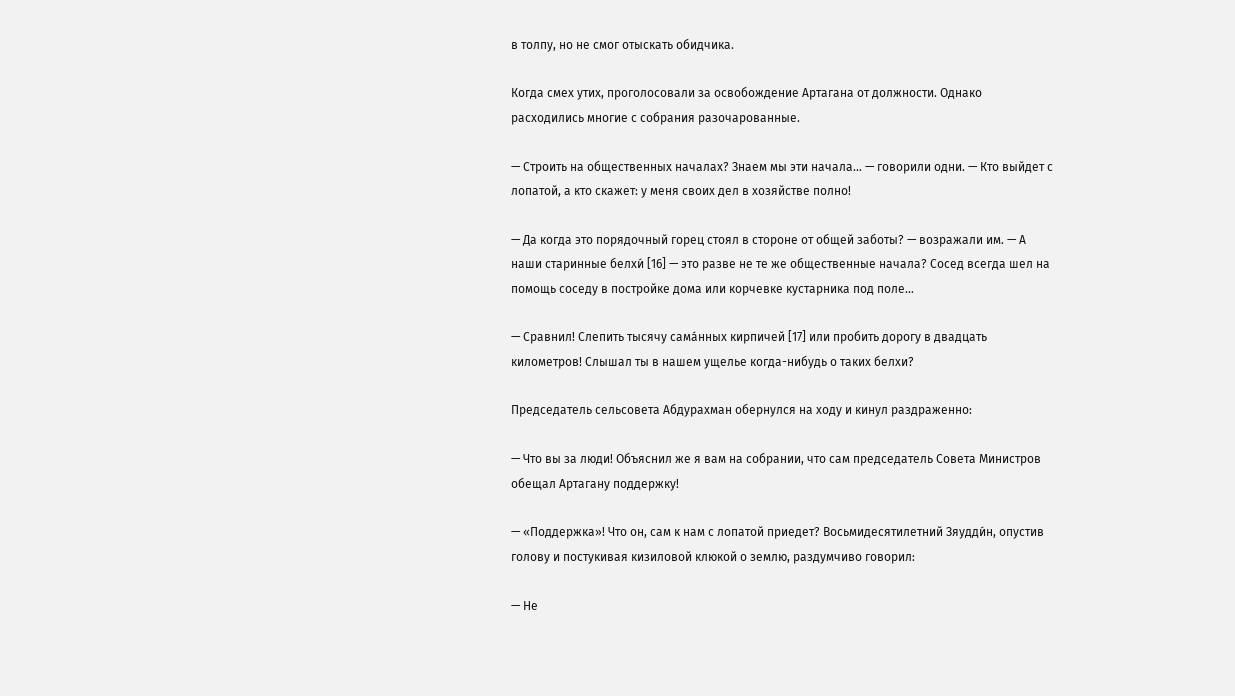в толпу, но не смог отыскать обидчика.

Когда смех утих, проголосовали за освобождение Артагана от должности. Однако расходились многие с собрания разочарованные.

— Строить на общественных началах? Знаем мы эти начала… — говорили одни. — Кто выйдет с лопатой, а кто скажет: у меня своих дел в хозяйстве полно!

— Да когда это порядочный горец стоял в стороне от общей заботы? — возражали им. — А наши старинные белхи́ [16] — это разве не те же общественные начала? Сосед всегда шел на помощь соседу в постройке дома или корчевке кустарника под поле…

— Сравнил! Слепить тысячу сама́нных кирпичей [17] или пробить дорогу в двадцать километров! Слышал ты в нашем ущелье когда-нибудь о таких белхи?

Председатель сельсовета Абдурахман обернулся на ходу и кинул раздраженно:

— Что вы за люди! Объяснил же я вам на собрании, что сам председатель Совета Министров обещал Артагану поддержку!

— «Поддержка»! Что он, сам к нам с лопатой приедет? Восьмидесятилетний Зяудди́н, опустив голову и постукивая кизиловой клюкой о землю, раздумчиво говорил:

— Не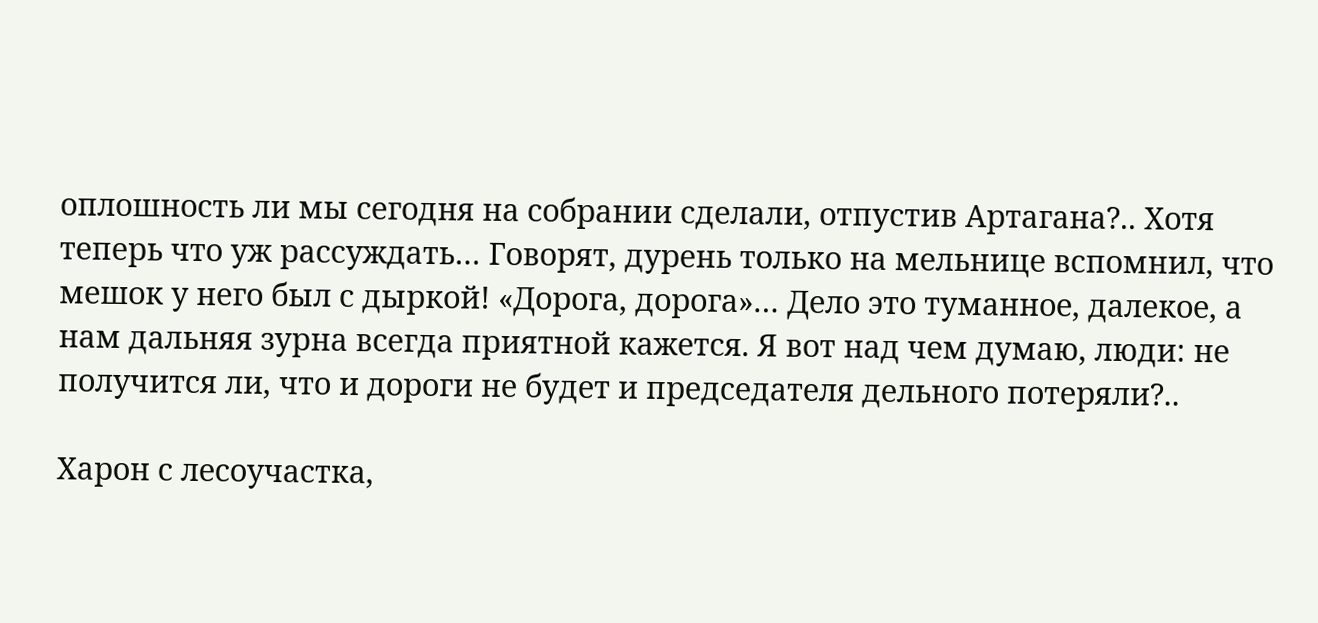оплошность ли мы сегодня на собрании сделали, отпустив Артагана?.. Хотя теперь что уж рассуждать… Говорят, дурень только на мельнице вспомнил, что мешок у него был с дыркой! «Дорога, дорога»… Дело это туманное, далекое, а нам дальняя зурна всегда приятной кажется. Я вот над чем думаю, люди: не получится ли, что и дороги не будет и председателя дельного потеряли?..

Харон с лесоучастка,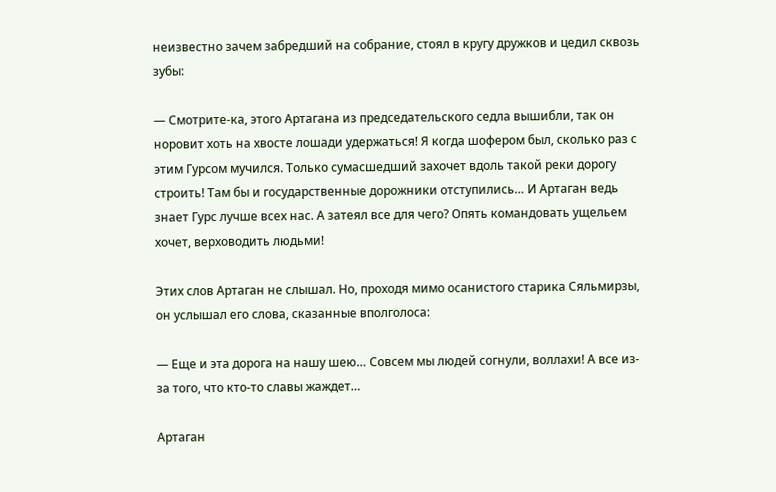неизвестно зачем забредший на собрание, стоял в кругу дружков и цедил сквозь зубы:

— Смотрите-ка, этого Артагана из председательского седла вышибли, так он норовит хоть на хвосте лошади удержаться! Я когда шофером был, сколько раз с этим Гурсом мучился. Только сумасшедший захочет вдоль такой реки дорогу строить! Там бы и государственные дорожники отступились… И Артаган ведь знает Гурс лучше всех нас. А затеял все для чего? Опять командовать ущельем хочет, верховодить людьми!

Этих слов Артаган не слышал. Но, проходя мимо осанистого старика Сяльмирзы, он услышал его слова, сказанные вполголоса:

— Еще и эта дорога на нашу шею… Совсем мы людей согнули, воллахи! А все из-за того, что кто-то славы жаждет…

Артаган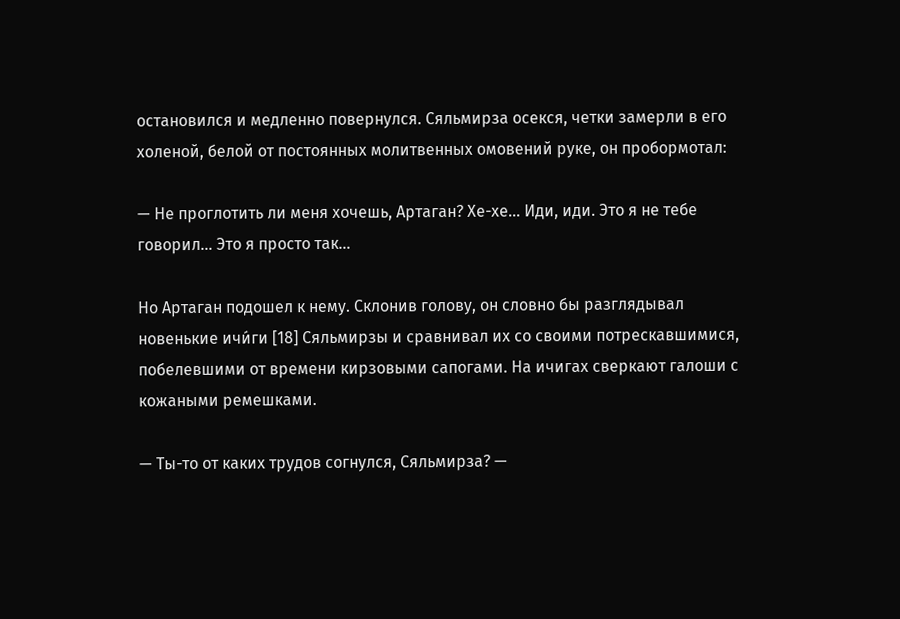остановился и медленно повернулся. Сяльмирза осекся, четки замерли в его холеной, белой от постоянных молитвенных омовений руке, он пробормотал:

— Не проглотить ли меня хочешь, Артаган? Хе-хе… Иди, иди. Это я не тебе говорил… Это я просто так…

Но Артаган подошел к нему. Склонив голову, он словно бы разглядывал новенькие ичи́ги [18] Сяльмирзы и сравнивал их со своими потрескавшимися, побелевшими от времени кирзовыми сапогами. На ичигах сверкают галоши с кожаными ремешками.

— Ты-то от каких трудов согнулся, Сяльмирза? —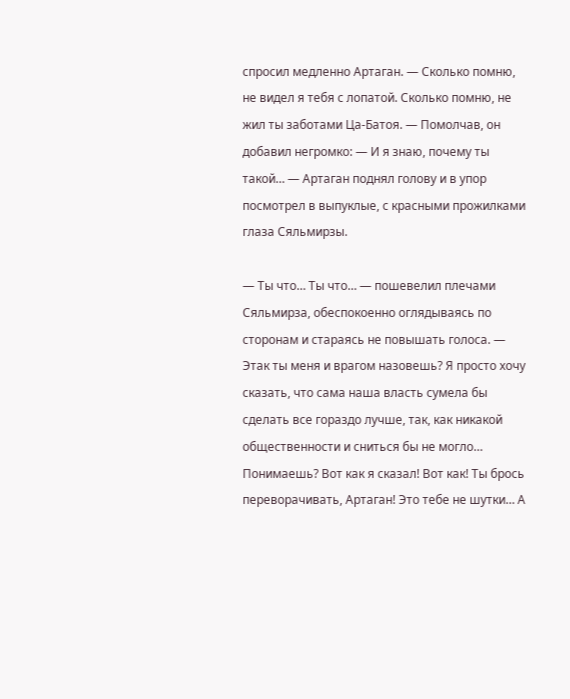спросил медленно Артаган. — Сколько помню, не видел я тебя с лопатой. Сколько помню, не жил ты заботами Ца-Батоя. — Помолчав, он добавил негромко: — И я знаю, почему ты такой… — Артаган поднял голову и в упор посмотрел в выпуклые, с красными прожилками глаза Сяльмирзы.

— Ты что… Ты что… — пошевелил плечами Сяльмирза, обеспокоенно оглядываясь по сторонам и стараясь не повышать голоса. — Этак ты меня и врагом назовешь? Я просто хочу сказать, что сама наша власть сумела бы сделать все гораздо лучше, так, как никакой общественности и сниться бы не могло… Понимаешь? Вот как я сказал! Вот как! Ты брось переворачивать, Артаган! Это тебе не шутки… А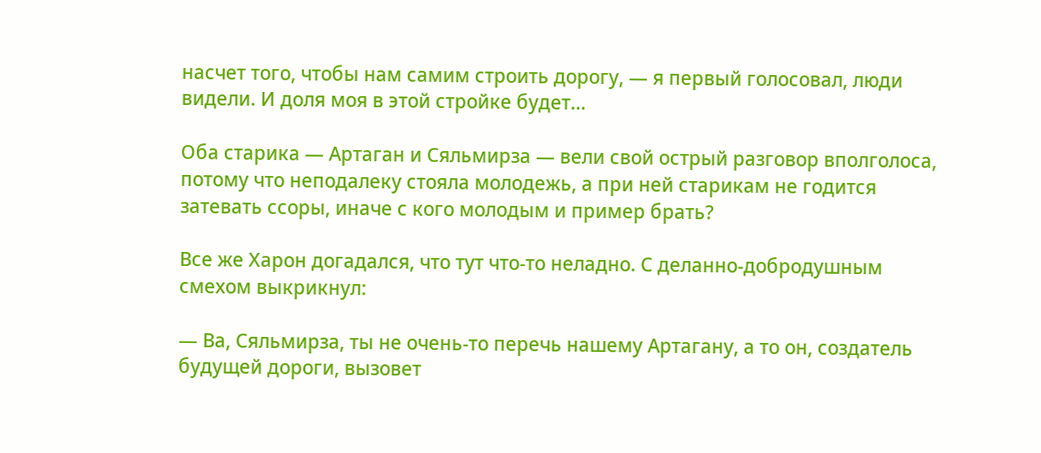насчет того, чтобы нам самим строить дорогу, — я первый голосовал, люди видели. И доля моя в этой стройке будет…

Оба старика — Артаган и Сяльмирза — вели свой острый разговор вполголоса, потому что неподалеку стояла молодежь, а при ней старикам не годится затевать ссоры, иначе с кого молодым и пример брать?

Все же Харон догадался, что тут что-то неладно. С деланно-добродушным смехом выкрикнул:

— Ва, Сяльмирза, ты не очень-то перечь нашему Артагану, а то он, создатель будущей дороги, вызовет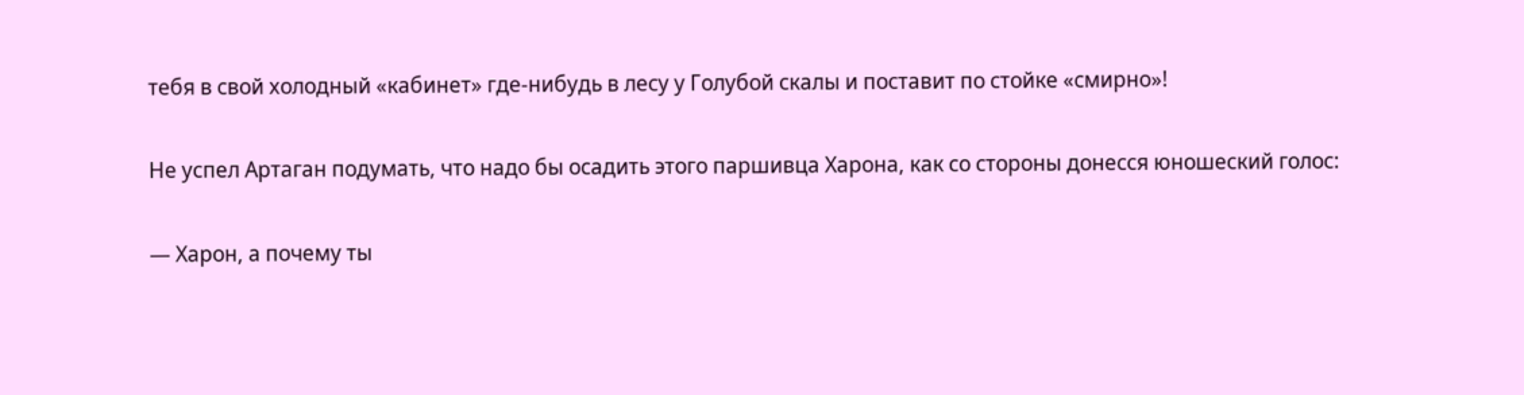тебя в свой холодный «кабинет» где-нибудь в лесу у Голубой скалы и поставит по стойке «смирно»!

Не успел Артаган подумать, что надо бы осадить этого паршивца Харона, как со стороны донесся юношеский голос:

— Харон, а почему ты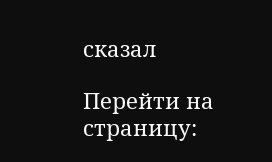сказал

Перейти на страницу: